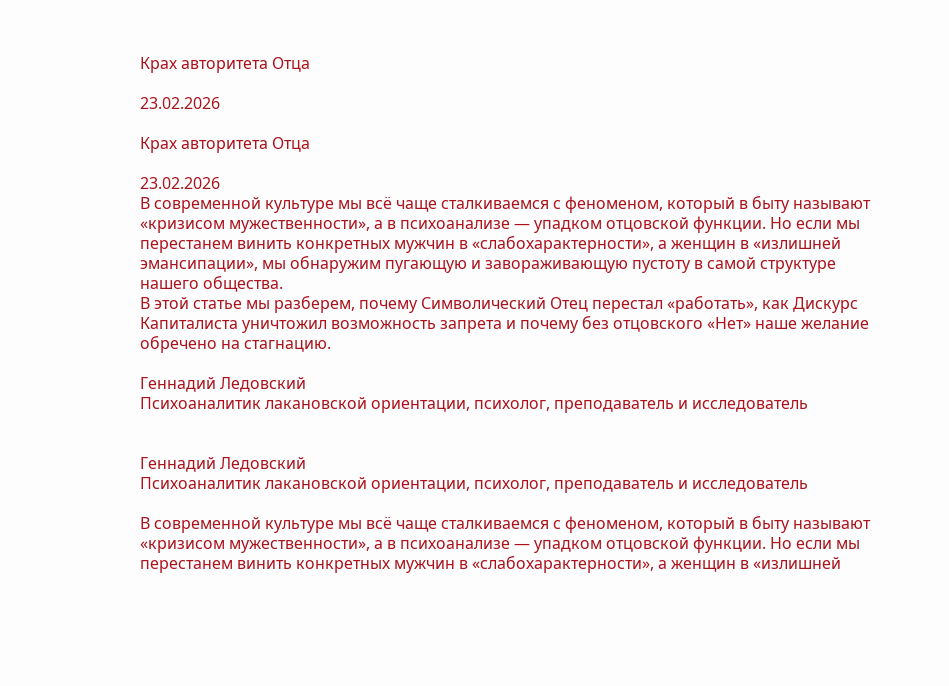Крах авторитета Отца

23.02.2026

Крах авторитета Отца

23.02.2026
В современной культуре мы всё чаще сталкиваемся с феноменом, который в быту называют «кризисом мужественности», а в психоанализе — упадком отцовской функции. Но если мы перестанем винить конкретных мужчин в «слабохарактерности», а женщин в «излишней эмансипации», мы обнаружим пугающую и завораживающую пустоту в самой структуре нашего общества.
В этой статье мы разберем, почему Символический Отец перестал «работать», как Дискурс Капиталиста уничтожил возможность запрета и почему без отцовского «Нет» наше желание обречено на стагнацию.

Геннадий Ледовский
Психоаналитик лакановской ориентации, психолог, преподаватель и исследователь


Геннадий Ледовский
Психоаналитик лакановской ориентации, психолог, преподаватель и исследователь

В современной культуре мы всё чаще сталкиваемся с феноменом, который в быту называют «кризисом мужественности», а в психоанализе — упадком отцовской функции. Но если мы перестанем винить конкретных мужчин в «слабохарактерности», а женщин в «излишней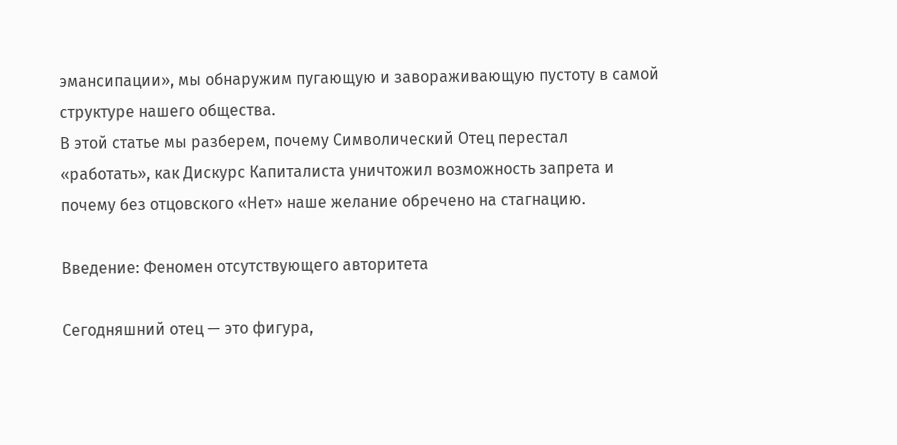эмансипации», мы обнаружим пугающую и завораживающую пустоту в самой структуре нашего общества.
В этой статье мы разберем, почему Символический Отец перестал «работать», как Дискурс Капиталиста уничтожил возможность запрета и почему без отцовского «Нет» наше желание обречено на стагнацию.

Введение: Феномен отсутствующего авторитета

Сегодняшний отец — это фигура,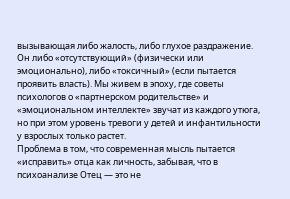вызывающая либо жалость, либо глухое раздражение. Он либо «отсутствующий» (физически или эмоционально), либо «токсичный» (если пытается проявить власть). Мы живем в эпоху, где советы психологов о «партнерском родительстве» и «эмоциональном интеллекте» звучат из каждого утюга, но при этом уровень тревоги у детей и инфантильности у взрослых только растет.
Проблема в том, что современная мысль пытается «исправить» отца как личность, забывая, что в психоанализе Отец — это не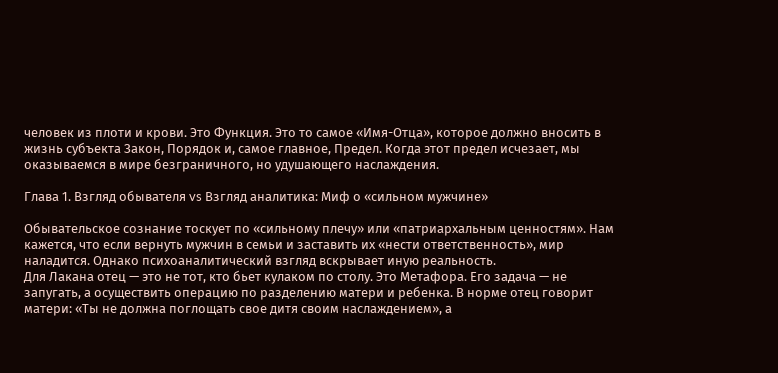человек из плоти и крови. Это Функция. Это то самое «Имя-Отца», которое должно вносить в жизнь субъекта Закон, Порядок и, самое главное, Предел. Когда этот предел исчезает, мы оказываемся в мире безграничного, но удушающего наслаждения.

Глава 1. Взгляд обывателя vs Взгляд аналитика: Миф о «сильном мужчине»

Обывательское сознание тоскует по «сильному плечу» или «патриархальным ценностям». Нам кажется, что если вернуть мужчин в семьи и заставить их «нести ответственность», мир наладится. Однако психоаналитический взгляд вскрывает иную реальность.
Для Лакана отец — это не тот, кто бьет кулаком по столу. Это Метафора. Его задача — не запугать, а осуществить операцию по разделению матери и ребенка. В норме отец говорит матери: «Ты не должна поглощать свое дитя своим наслаждением», а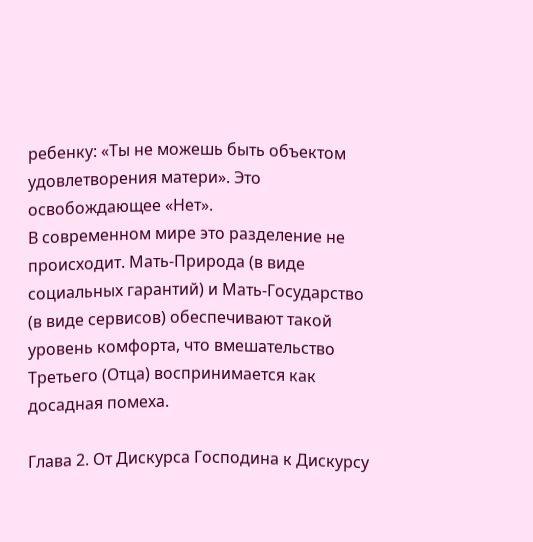ребенку: «Ты не можешь быть объектом удовлетворения матери». Это освобождающее «Нет».
В современном мире это разделение не происходит. Мать-Природа (в виде социальных гарантий) и Мать-Государство (в виде сервисов) обеспечивают такой уровень комфорта, что вмешательство Третьего (Отца) воспринимается как досадная помеха.

Глава 2. От Дискурса Господина к Дискурсу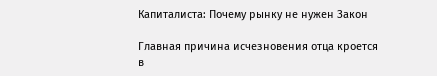Капиталиста: Почему рынку не нужен Закон

Главная причина исчезновения отца кроется в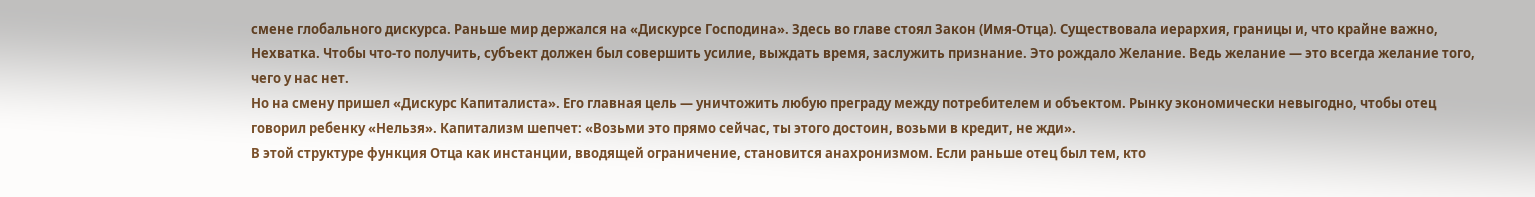смене глобального дискурса. Раньше мир держался на «Дискурсе Господина». Здесь во главе стоял Закон (Имя-Отца). Существовала иерархия, границы и, что крайне важно, Нехватка. Чтобы что-то получить, субъект должен был совершить усилие, выждать время, заслужить признание. Это рождало Желание. Ведь желание — это всегда желание того, чего у нас нет.
Но на смену пришел «Дискурс Капиталиста». Его главная цель — уничтожить любую преграду между потребителем и объектом. Рынку экономически невыгодно, чтобы отец говорил ребенку «Нельзя». Капитализм шепчет: «Возьми это прямо сейчас, ты этого достоин, возьми в кредит, не жди».
В этой структуре функция Отца как инстанции, вводящей ограничение, становится анахронизмом. Если раньше отец был тем, кто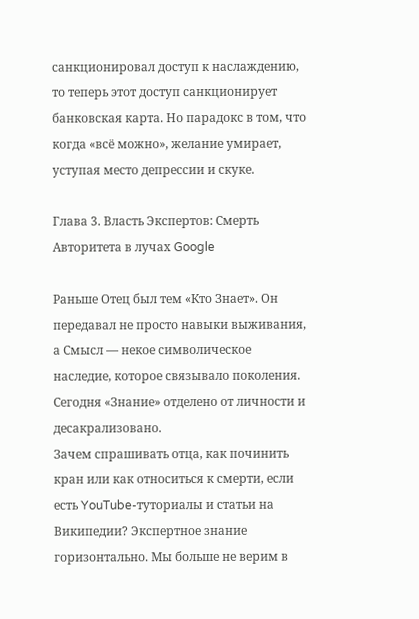санкционировал доступ к наслаждению, то теперь этот доступ санкционирует банковская карта. Но парадокс в том, что когда «всё можно», желание умирает, уступая место депрессии и скуке.

Глава 3. Власть Экспертов: Смерть Авторитета в лучах Google

Раньше Отец был тем «Кто Знает». Он передавал не просто навыки выживания, а Смысл — некое символическое наследие, которое связывало поколения. Сегодня «Знание» отделено от личности и десакрализовано.
Зачем спрашивать отца, как починить кран или как относиться к смерти, если есть YouTube-туториалы и статьи на Википедии? Экспертное знание горизонтально. Мы больше не верим в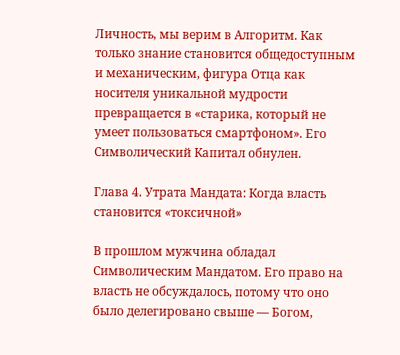Личность, мы верим в Алгоритм. Как только знание становится общедоступным и механическим, фигура Отца как носителя уникальной мудрости превращается в «старика, который не умеет пользоваться смартфоном». Его Символический Капитал обнулен.

Глава 4. Утрата Мандата: Когда власть становится «токсичной»

В прошлом мужчина обладал Символическим Мандатом. Его право на власть не обсуждалось, потому что оно было делегировано свыше — Богом,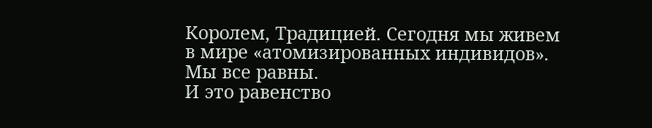Королем, Традицией. Сегодня мы живем в мире «атомизированных индивидов». Мы все равны.
И это равенство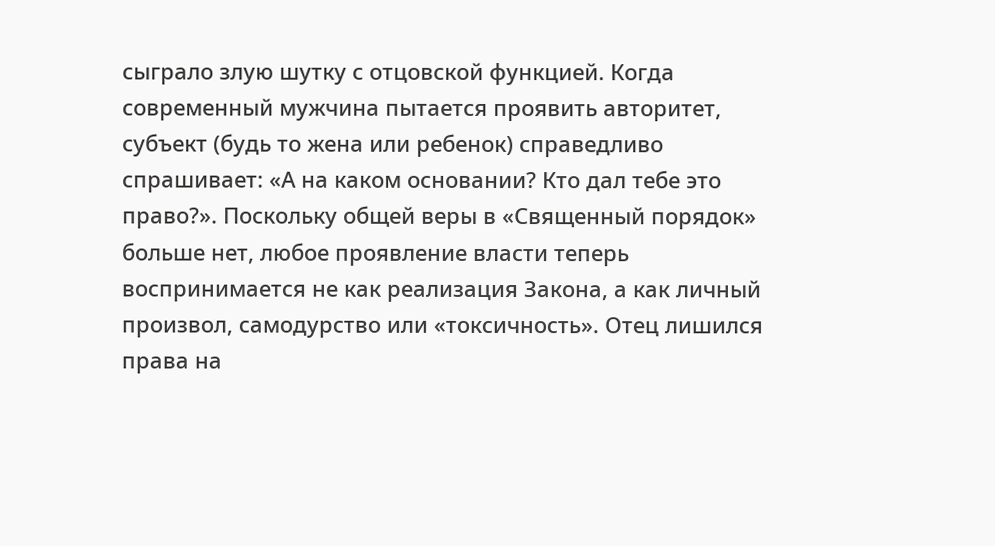сыграло злую шутку с отцовской функцией. Когда современный мужчина пытается проявить авторитет, субъект (будь то жена или ребенок) справедливо спрашивает: «А на каком основании? Кто дал тебе это право?». Поскольку общей веры в «Священный порядок» больше нет, любое проявление власти теперь воспринимается не как реализация Закона, а как личный произвол, самодурство или «токсичность». Отец лишился права на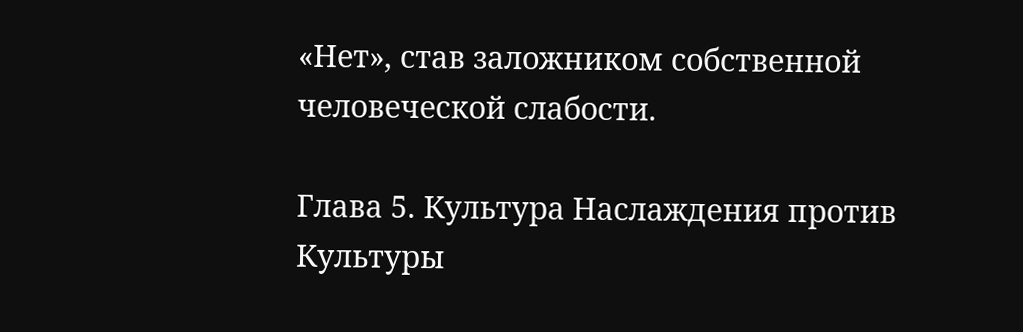«Нет», став заложником собственной человеческой слабости.

Глава 5. Культура Наслаждения против Культуры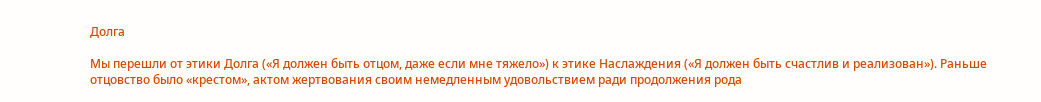Долга

Мы перешли от этики Долга («Я должен быть отцом, даже если мне тяжело») к этике Наслаждения («Я должен быть счастлив и реализован»). Раньше отцовство было «крестом», актом жертвования своим немедленным удовольствием ради продолжения рода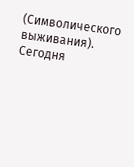(Символического выживания).
Сегодня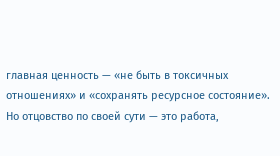главная ценность — «не быть в токсичных отношениях» и «сохранять ресурсное состояние». Но отцовство по своей сути — это работа,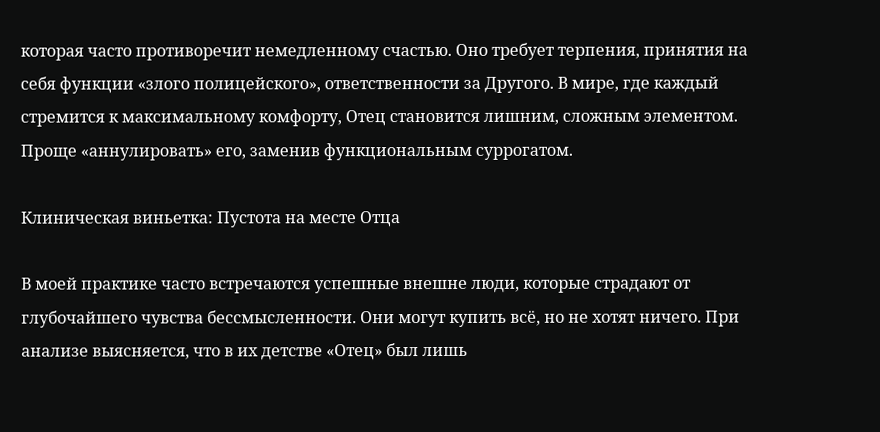которая часто противоречит немедленному счастью. Оно требует терпения, принятия на себя функции «злого полицейского», ответственности за Другого. В мире, где каждый стремится к максимальному комфорту, Отец становится лишним, сложным элементом. Проще «аннулировать» его, заменив функциональным суррогатом.

Клиническая виньетка: Пустота на месте Отца

В моей практике часто встречаются успешные внешне люди, которые страдают от глубочайшего чувства бессмысленности. Они могут купить всё, но не хотят ничего. При анализе выясняется, что в их детстве «Отец» был лишь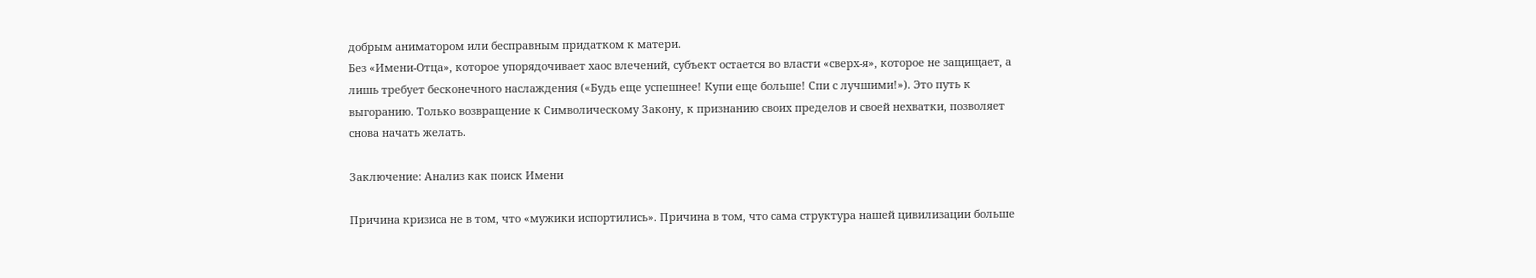добрым аниматором или бесправным придатком к матери.
Без «Имени-Отца», которое упорядочивает хаос влечений, субъект остается во власти «сверх-я», которое не защищает, а лишь требует бесконечного наслаждения («Будь еще успешнее! Купи еще больше! Спи с лучшими!»). Это путь к выгоранию. Только возвращение к Символическому Закону, к признанию своих пределов и своей нехватки, позволяет снова начать желать.

Заключение: Анализ как поиск Имени

Причина кризиса не в том, что «мужики испортились». Причина в том, что сама структура нашей цивилизации больше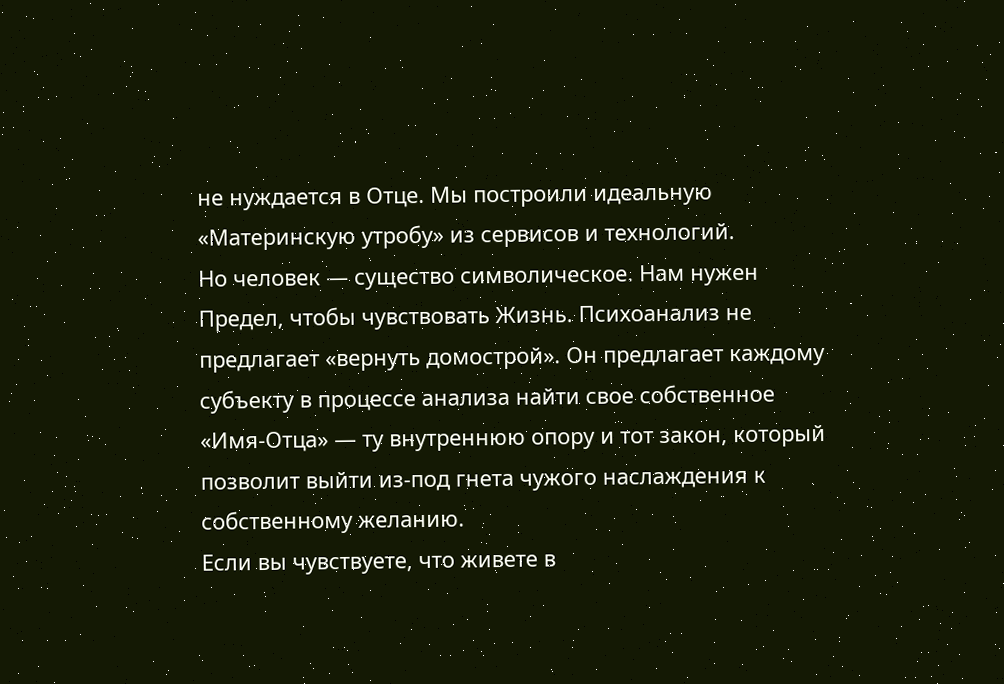не нуждается в Отце. Мы построили идеальную «Материнскую утробу» из сервисов и технологий.
Но человек — существо символическое. Нам нужен Предел, чтобы чувствовать Жизнь. Психоанализ не предлагает «вернуть домострой». Он предлагает каждому субъекту в процессе анализа найти свое собственное «Имя-Отца» — ту внутреннюю опору и тот закон, который позволит выйти из-под гнета чужого наслаждения к собственному желанию.
Если вы чувствуете, что живете в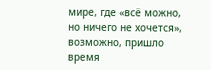мире, где «всё можно, но ничего не хочется», возможно, пришло время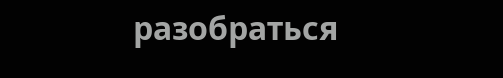разобраться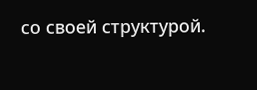со своей структурой.